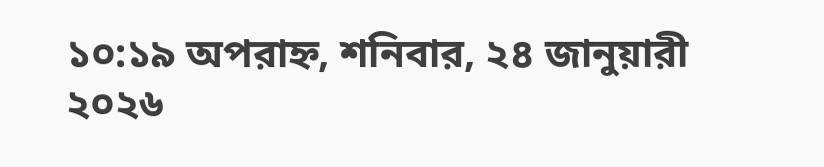১০:১৯ অপরাহ্ন, শনিবার, ২৪ জানুয়ারী ২০২৬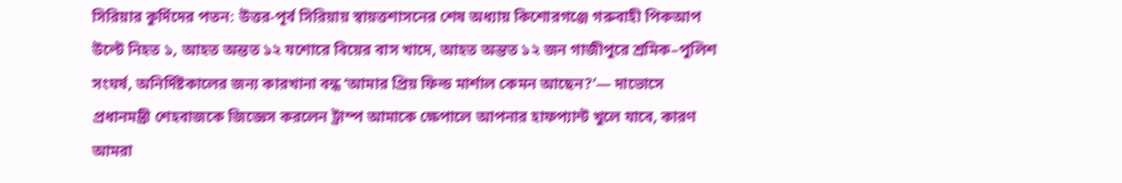সিরিয়ার কুর্দিদের পতন: উত্তর-পূর্ব সিরিয়ায় স্বায়ত্তশাসনের শেষ অধ্যায় কিশোরগঞ্জে গরুবাহী পিকআপ উল্টে নিহত ১, আহত অন্তত ১২ যশোরে বিয়ের বাস খাদে, আহত অন্তত ১২ জন গাজীপুরে শ্রমিক–পুলিশ সংঘর্ষ, অনির্দিষ্টকালের জন্য কারখানা বন্ধ ‘আমার প্রিয় ফিল্ড মার্শাল কেমন আছেন?’— দাভোসে প্রধানমন্ত্রী শেহবাজকে জিজ্ঞেস করলেন ট্রাম্প আমাকে ক্ষেপালে আপনার হাফপ্যান্ট খুলে যাবে, কারণ আমরা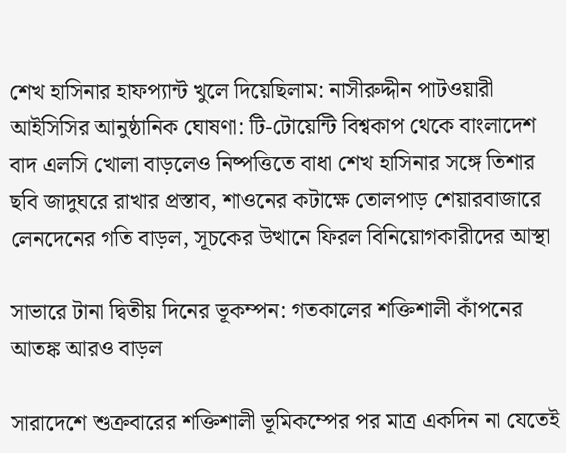শেখ হাসিনার হাফপ্যান্ট খুলে দিয়েছিলাম: নাসীরুদ্দীন পাটওয়ারী আইসিসির আনুষ্ঠানিক ঘোষণা: টি-টোয়েন্টি বিশ্বকাপ থেকে বাংলাদেশ বাদ এলসি খোলা বাড়লেও নিষ্পত্তিতে বাধা শেখ হাসিনার সঙ্গে তিশার ছবি জাদুঘরে রাখার প্রস্তাব, শাওনের কটাক্ষে তোলপাড় শেয়ারবাজারে লেনদেনের গতি বাড়ল, সূচকের উত্থানে ফিরল বিনিয়োগকারীদের আস্থা

সাভারে টানা দ্বিতীয় দিনের ভূকম্পন: গতকালের শক্তিশালী কাঁপনের আতঙ্ক আরও বাড়ল

সারাদেশে শুক্রবারের শক্তিশালী ভূমিকম্পের পর মাত্র একদিন না যেতেই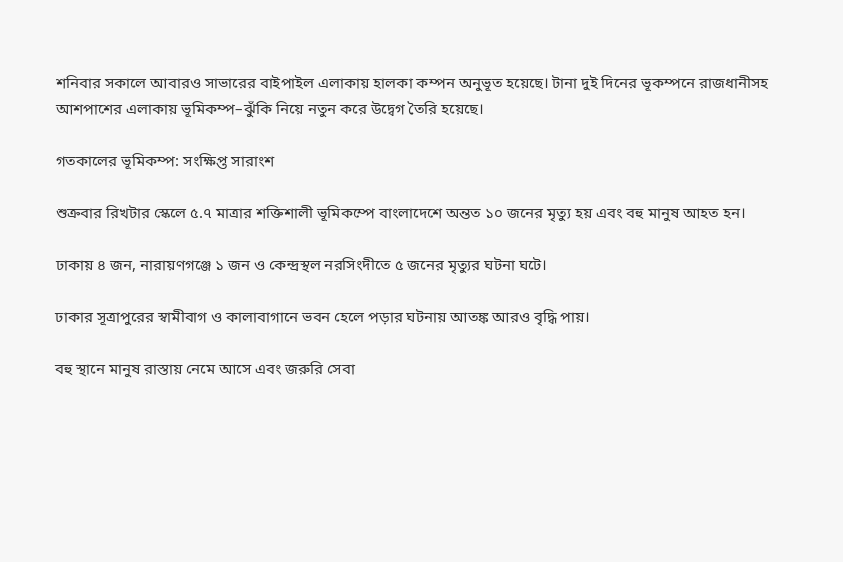শনিবার সকালে আবারও সাভারের বাইপাইল এলাকায় হালকা কম্পন অনুভূত হয়েছে। টানা দুই দিনের ভূকম্পনে রাজধানীসহ আশপাশের এলাকায় ভূমিকম্প–ঝুঁকি নিয়ে নতুন করে উদ্বেগ তৈরি হয়েছে।

গতকালের ভূমিকম্প: সংক্ষিপ্ত সারাংশ

শুক্রবার রিখটার স্কেলে ৫.৭ মাত্রার শক্তিশালী ভূমিকম্পে বাংলাদেশে অন্তত ১০ জনের মৃত্যু হয় এবং বহু মানুষ আহত হন।

ঢাকায় ৪ জন, নারায়ণগঞ্জে ১ জন ও কেন্দ্রস্থল নরসিংদীতে ৫ জনের মৃত্যুর ঘটনা ঘটে।

ঢাকার সূত্রাপুরের স্বামীবাগ ও কালাবাগানে ভবন হেলে পড়ার ঘটনায় আতঙ্ক আরও বৃদ্ধি পায়।

বহু স্থানে মানুষ রাস্তায় নেমে আসে এবং জরুরি সেবা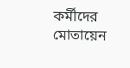কর্মীদের মোতায়েন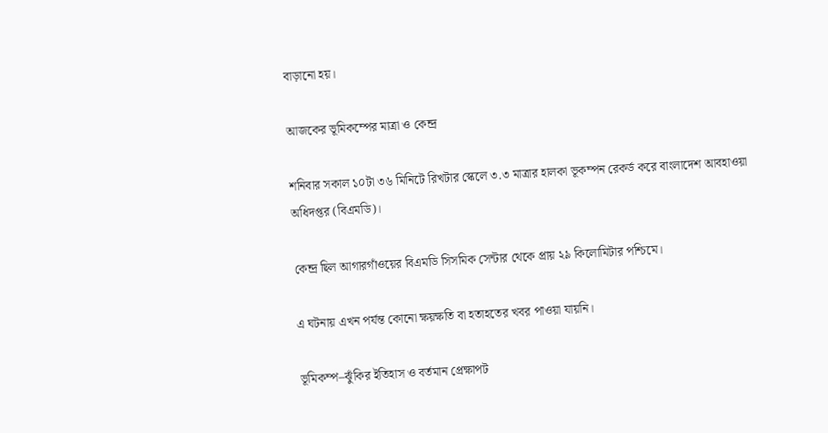বাড়ানো হয়।

আজকের ভূমিকম্পের মাত্রা ও কেন্দ্র

শনিবার সকাল ১০টা ৩৬ মিনিটে রিখটার স্কেলে ৩.৩ মাত্রার হালকা ভূকম্পন রেকর্ড করে বাংলাদেশ আবহাওয়া অধিদপ্তর (বিএমডি)।

কেন্দ্র ছিল আগারগাঁওয়ের বিএমডি সিসমিক সেন্টার থেকে প্রায় ২৯ কিলোমিটার পশ্চিমে।

এ ঘটনায় এখন পর্যন্ত কোনো ক্ষয়ক্ষতি বা হতাহতের খবর পাওয়া যায়নি।

ভূমিকম্প–ঝুঁকির ইতিহাস ও বর্তমান প্রেক্ষাপট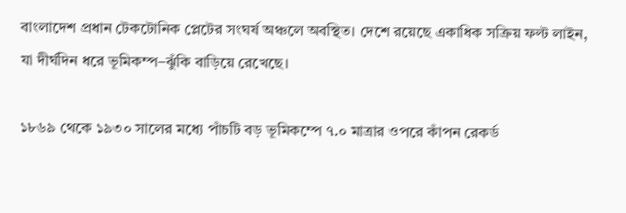বাংলাদেশ প্রধান টেকটোনিক প্লেটের সংঘর্ষ অঞ্চলে অবস্থিত। দেশে রয়েছে একাধিক সক্রিয় ফল্ট লাইন, যা দীর্ঘদিন ধরে ভূমিকম্প–ঝুঁকি বাড়িয়ে রেখেছে।

১৮৬৯ থেকে ১৯৩০ সালের মধ্যে পাঁচটি বড় ভূমিকম্পে ৭.০ মাত্রার ওপরে কাঁপন রেকর্ড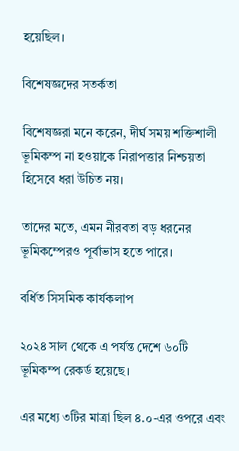হয়েছিল।

বিশেষজ্ঞদের সতর্কতা

বিশেষজ্ঞরা মনে করেন, দীর্ঘ সময় শক্তিশালী ভূমিকম্প না হওয়াকে নিরাপত্তার নিশ্চয়তা হিসেবে ধরা উচিত নয়।

তাদের মতে, এমন নীরবতা বড় ধরনের ভূমিকম্পেরও পূর্বাভাস হতে পারে।

বর্ধিত সিসমিক কার্যকলাপ

২০২৪ সাল থেকে এ পর্যন্ত দেশে ৬০টি ভূমিকম্প রেকর্ড হয়েছে।

এর মধ্যে ৩টির মাত্রা ছিল ৪.০-এর ওপরে এবং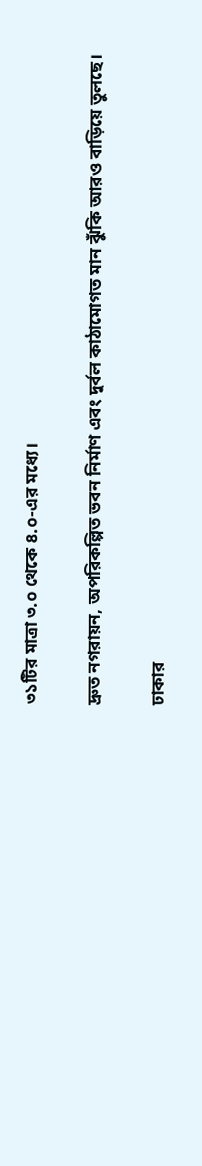৩১টির মাত্রা ৩.০ থেকে ৪.০-এর মধ্যে।

দ্রুত নগরায়ন, অপরিকল্পিত ভবন নির্মাণ এবং দুর্বল কাঠামোগত মান ঝুঁকি আরও বাড়িয়ে তুলছে।

ঢাকার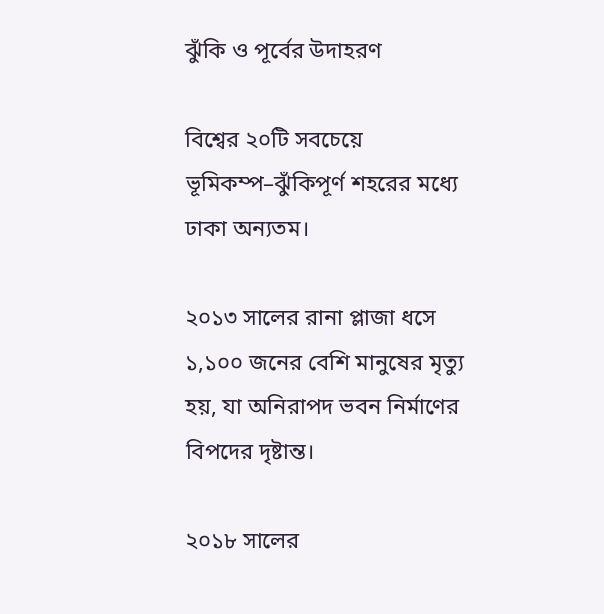ঝুঁকি ও পূর্বের উদাহরণ

বিশ্বের ২০টি সবচেয়ে ভূমিকম্প–ঝুঁকিপূর্ণ শহরের মধ্যে ঢাকা অন্যতম।

২০১৩ সালের রানা প্লাজা ধসে ১,১০০ জনের বেশি মানুষের মৃত্যু হয়, যা অনিরাপদ ভবন নির্মাণের বিপদের দৃষ্টান্ত।

২০১৮ সালের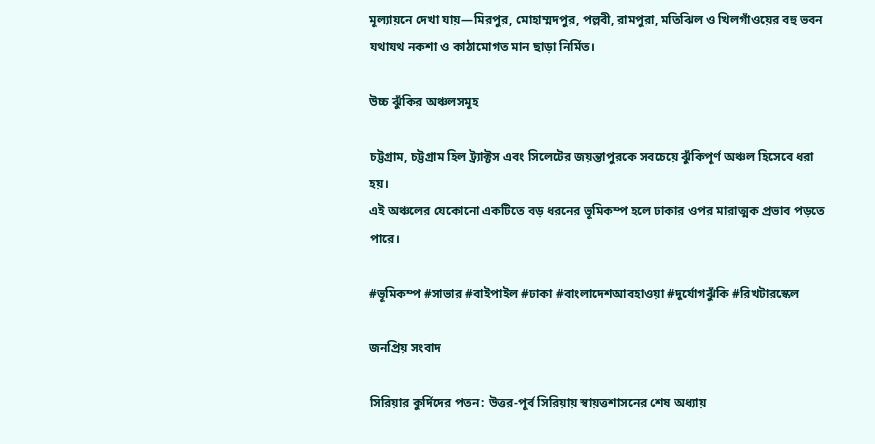মূল্যায়নে দেখা যায়—মিরপুর, মোহাম্মদপুর, পল্লবী, রামপুরা, মতিঝিল ও খিলগাঁওয়ের বহু ভবন যথাযথ নকশা ও কাঠামোগত মান ছাড়া নির্মিত।

উচ্চ ঝুঁকির অঞ্চলসমূহ

চট্টগ্রাম, চট্টগ্রাম হিল ট্র্যাক্টস এবং সিলেটের জয়ন্তাপুরকে সবচেয়ে ঝুঁকিপূর্ণ অঞ্চল হিসেবে ধরা হয়।
এই অঞ্চলের যেকোনো একটিতে বড় ধরনের ভূমিকম্প হলে ঢাকার ওপর মারাত্মক প্রভাব পড়তে পারে।

#ভূমিকম্প #সাভার #বাইপাইল #ঢাকা #বাংলাদেশআবহাওয়া #দুর্যোগঝুঁকি #রিখটারস্কেল

জনপ্রিয় সংবাদ

সিরিয়ার কুর্দিদের পতন: উত্তর-পূর্ব সিরিয়ায় স্বায়ত্তশাসনের শেষ অধ্যায়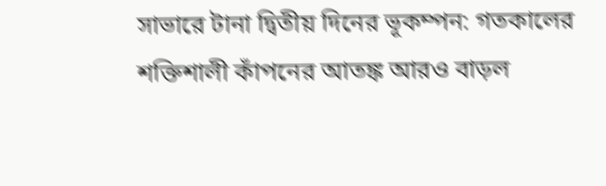সাভারে টানা দ্বিতীয় দিনের ভূকম্পন: গতকালের শক্তিশালী কাঁপনের আতঙ্ক আরও বাড়ল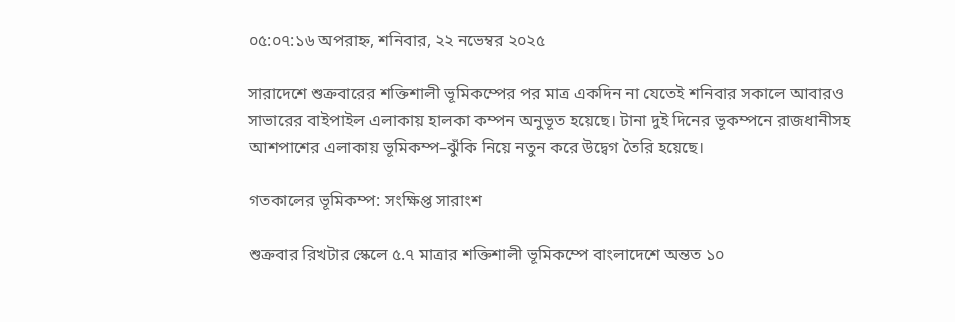০৫:০৭:১৬ অপরাহ্ন, শনিবার, ২২ নভেম্বর ২০২৫

সারাদেশে শুক্রবারের শক্তিশালী ভূমিকম্পের পর মাত্র একদিন না যেতেই শনিবার সকালে আবারও সাভারের বাইপাইল এলাকায় হালকা কম্পন অনুভূত হয়েছে। টানা দুই দিনের ভূকম্পনে রাজধানীসহ আশপাশের এলাকায় ভূমিকম্প–ঝুঁকি নিয়ে নতুন করে উদ্বেগ তৈরি হয়েছে।

গতকালের ভূমিকম্প: সংক্ষিপ্ত সারাংশ

শুক্রবার রিখটার স্কেলে ৫.৭ মাত্রার শক্তিশালী ভূমিকম্পে বাংলাদেশে অন্তত ১০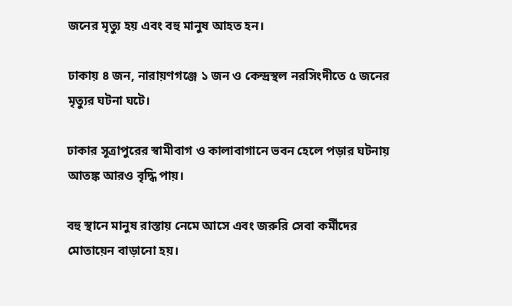জনের মৃত্যু হয় এবং বহু মানুষ আহত হন।

ঢাকায় ৪ জন, নারায়ণগঞ্জে ১ জন ও কেন্দ্রস্থল নরসিংদীতে ৫ জনের মৃত্যুর ঘটনা ঘটে।

ঢাকার সূত্রাপুরের স্বামীবাগ ও কালাবাগানে ভবন হেলে পড়ার ঘটনায় আতঙ্ক আরও বৃদ্ধি পায়।

বহু স্থানে মানুষ রাস্তায় নেমে আসে এবং জরুরি সেবা কর্মীদের মোতায়েন বাড়ানো হয়।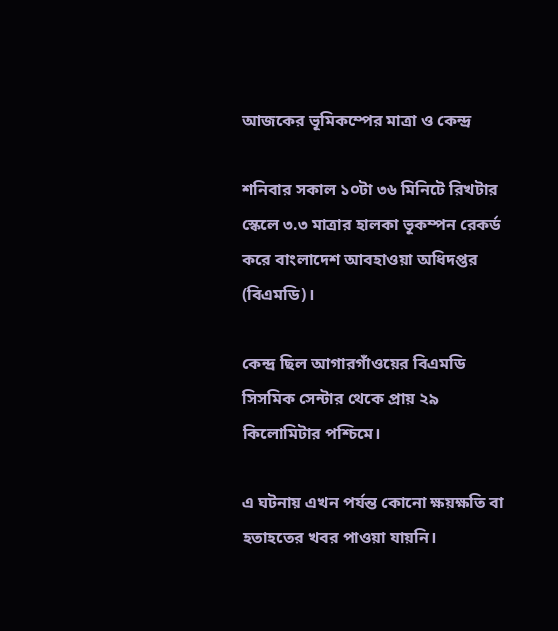আজকের ভূমিকম্পের মাত্রা ও কেন্দ্র

শনিবার সকাল ১০টা ৩৬ মিনিটে রিখটার স্কেলে ৩.৩ মাত্রার হালকা ভূকম্পন রেকর্ড করে বাংলাদেশ আবহাওয়া অধিদপ্তর (বিএমডি)।

কেন্দ্র ছিল আগারগাঁওয়ের বিএমডি সিসমিক সেন্টার থেকে প্রায় ২৯ কিলোমিটার পশ্চিমে।

এ ঘটনায় এখন পর্যন্ত কোনো ক্ষয়ক্ষতি বা হতাহতের খবর পাওয়া যায়নি।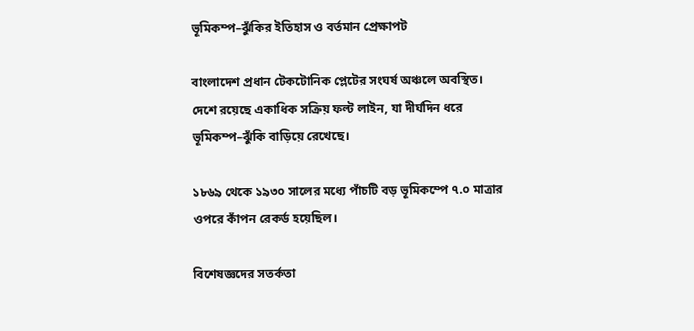ভূমিকম্প–ঝুঁকির ইতিহাস ও বর্তমান প্রেক্ষাপট

বাংলাদেশ প্রধান টেকটোনিক প্লেটের সংঘর্ষ অঞ্চলে অবস্থিত। দেশে রয়েছে একাধিক সক্রিয় ফল্ট লাইন, যা দীর্ঘদিন ধরে ভূমিকম্প–ঝুঁকি বাড়িয়ে রেখেছে।

১৮৬৯ থেকে ১৯৩০ সালের মধ্যে পাঁচটি বড় ভূমিকম্পে ৭.০ মাত্রার ওপরে কাঁপন রেকর্ড হয়েছিল।

বিশেষজ্ঞদের সতর্কতা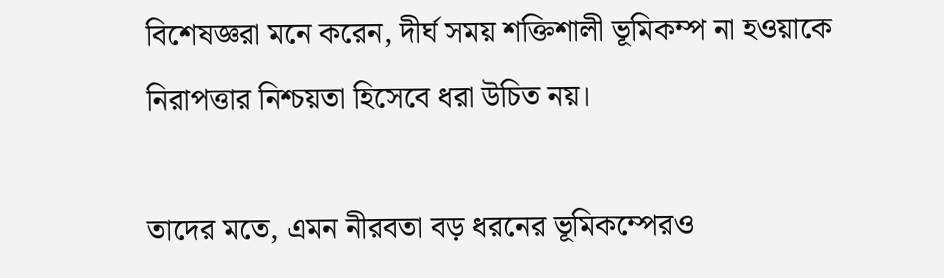বিশেষজ্ঞরা মনে করেন, দীর্ঘ সময় শক্তিশালী ভূমিকম্প না হওয়াকে নিরাপত্তার নিশ্চয়তা হিসেবে ধরা উচিত নয়।

তাদের মতে, এমন নীরবতা বড় ধরনের ভূমিকম্পেরও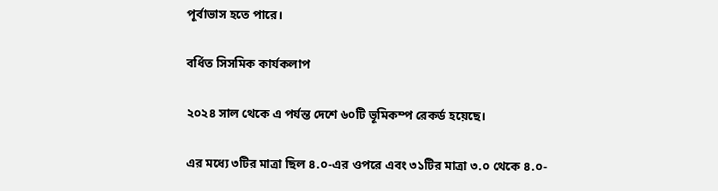পূর্বাভাস হতে পারে।

বর্ধিত সিসমিক কার্যকলাপ

২০২৪ সাল থেকে এ পর্যন্ত দেশে ৬০টি ভূমিকম্প রেকর্ড হয়েছে।

এর মধ্যে ৩টির মাত্রা ছিল ৪.০-এর ওপরে এবং ৩১টির মাত্রা ৩.০ থেকে ৪.০-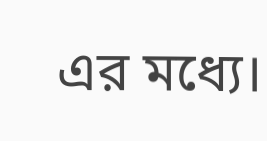এর মধ্যে।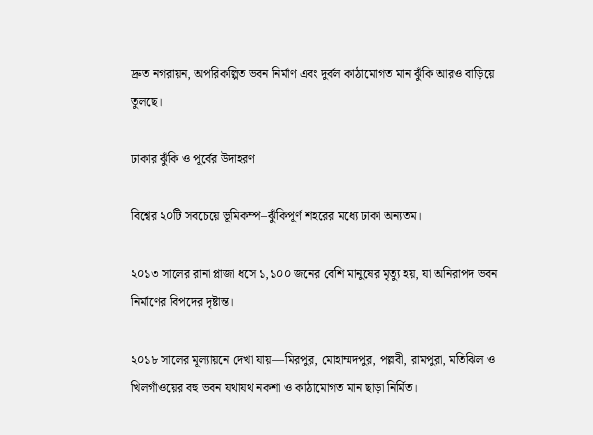দ্রুত নগরায়ন, অপরিকল্পিত ভবন নির্মাণ এবং দুর্বল কাঠামোগত মান ঝুঁকি আরও বাড়িয়ে তুলছে।

ঢাকার ঝুঁকি ও পূর্বের উদাহরণ

বিশ্বের ২০টি সবচেয়ে ভূমিকম্প–ঝুঁকিপূর্ণ শহরের মধ্যে ঢাকা অন্যতম।

২০১৩ সালের রানা প্লাজা ধসে ১,১০০ জনের বেশি মানুষের মৃত্যু হয়, যা অনিরাপদ ভবন নির্মাণের বিপদের দৃষ্টান্ত।

২০১৮ সালের মূল্যায়নে দেখা যায়—মিরপুর, মোহাম্মদপুর, পল্লবী, রামপুরা, মতিঝিল ও খিলগাঁওয়ের বহু ভবন যথাযথ নকশা ও কাঠামোগত মান ছাড়া নির্মিত।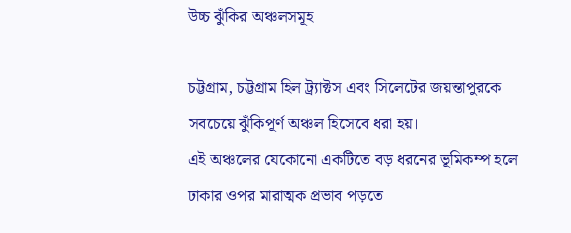উচ্চ ঝুঁকির অঞ্চলসমূহ

চট্টগ্রাম, চট্টগ্রাম হিল ট্র্যাক্টস এবং সিলেটের জয়ন্তাপুরকে সবচেয়ে ঝুঁকিপূর্ণ অঞ্চল হিসেবে ধরা হয়।
এই অঞ্চলের যেকোনো একটিতে বড় ধরনের ভূমিকম্প হলে ঢাকার ওপর মারাত্মক প্রভাব পড়তে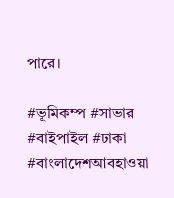পারে।

#ভূমিকম্প #সাভার #বাইপাইল #ঢাকা #বাংলাদেশআবহাওয়া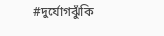#দুর্যোগঝুঁকি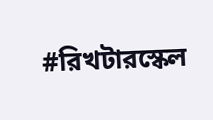#রিখটারস্কেল